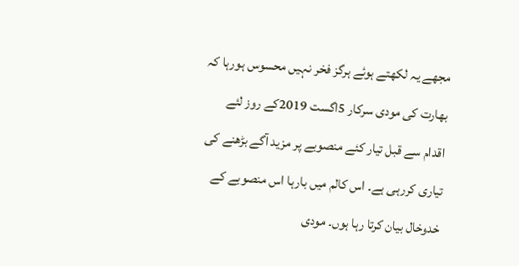مجھے یہ لکھتے ہوئے ہرگز فخر نہیں محسوس ہورہا کہ بھارت کی مودی سرکار 5اگست 2019کے روز لئے اقدام سے قبل تیار کئے منصوبے پر مزید آگے بڑھنے کی تیاری کررہی ہے۔ اس کالم میں بارہا اس منصوبے کے خدوخال بیان کرتا رہا ہوں۔ مودی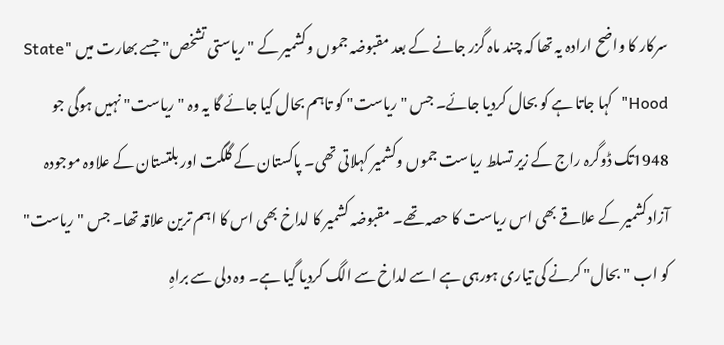سرکار کا واضح ارادہ یہ تھا کہ چند ماہ گزر جانے کے بعد مقبوضہ جموں وکشمیر کے "ریاستی تشخص" جسے بھارت میں "State Hood"کہا جاتا ہے کو بحال کردیا جائے۔ جس "ریاست" کو تاہم بحال کیا جائے گا یہ وہ "ریاست" نہیں ہوگی جو 1948تک ڈوگرہ راج کے زیر تسلط ریاست جموں وکشمیر کہلاتی تھی۔ پاکستان کے گلگت اور بلتستان کے علاوہ موجودہ آزادکشمیر کے علاقے بھی اس ریاست کا حصہ تھے۔ مقبوضہ کشمیر کا لداخ بھی اس کا اہم ترین علاقہ تھا۔ جس "ریاست" کو اب "بحال" کرنے کی تیاری ہورہی ہے اسے لداخ سے الگ کردیا گیا ہے۔ وہ دلی سے براہِ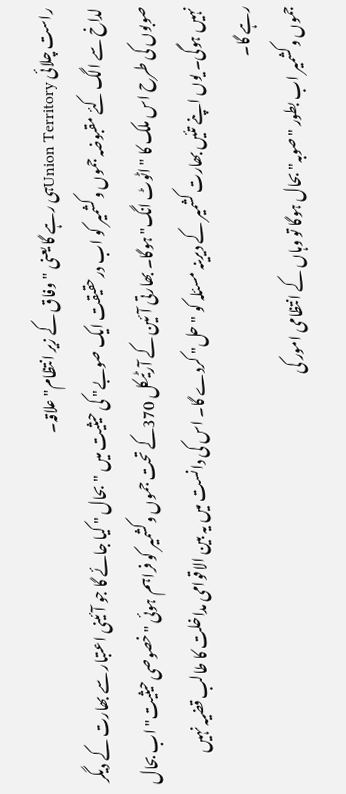راست چلائی Union Territoryہی رہے گا یعنی "وفاق کے زیر انتظام" علاقہ۔
لداخ سے الگ کئے مقبوضہ جموں وکشمیر کو اب درحقیقت ایک صوبے" کی حیثیت میں "بحال " کیا جائے گا جو آئینی اعتبار سے بھارت کے دیگر صوبوں کی طرح اس ملک کا "اٹوٹ انگ"ہوگا۔ بھارتی آئین کے آرٹیکل 370کے تحت جموں وکشمیر کو فراہم ہوئی "خصوصی حیثیت" اب بحال نہیں ہوگی۔ یوں اپنے تئیں بھارت کشمیر کے دیرینہ مسئلہ کو "حل" کردے گا۔ اس کی دانست میں یہ بین الاقوامی مداخلت کا طالب قضیہ نہیں رہے گا۔
جموں وکشمیر اب بطور "صوبہ" بحال ہوگا تو وہاں کے انتظامی امور کی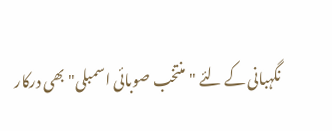نگہبانی کے لئے "منتخب صوبائی اسمبلی" بھی درکار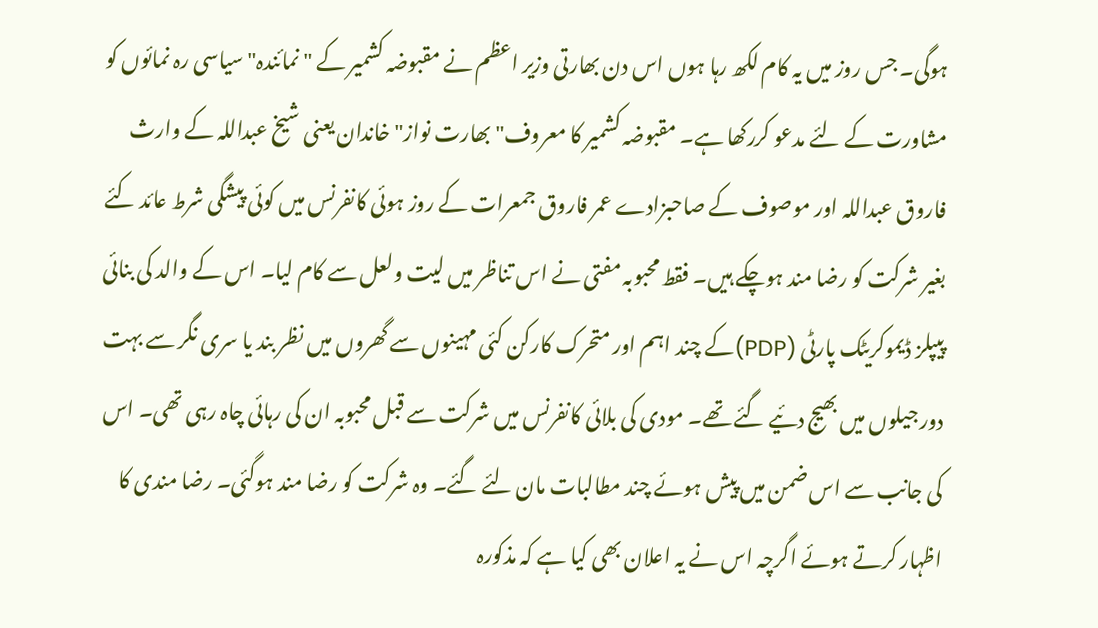ہوگی۔ جس روز میں یہ کام لکھ رہا ہوں اس دن بھارتی وزیر اعظم نے مقبوضہ کشمیر کے "نمائندہ" سیاسی رہ نمائوں کو مشاورت کے لئے مدعو کررکھا ہے۔ مقبوضہ کشمیر کا معروف"بھارت نواز" خاندان یعنی شیخ عبداللہ کے وارث فاروق عبداللہ اور موصوف کے صاحبزادے عمر فاروق جمعرات کے روز ہوئی کانفرنس میں کوئی پیشگی شرط عائد کئے بغیر شرکت کو رضا مند ہوچکے ہیں۔ فقط محبوبہ مفتی نے اس تناظر میں لیت ولعل سے کام لیا۔ اس کے والد کی بنائی پیپلز ڈیموکریٹک پارٹی (PDP)کے چند اہم اور متحرک کارکن کئی مہینوں سے گھروں میں نظر بند یا سری نگر سے بہت دور جیلوں میں بھیج دئیے گئے تھے۔ مودی کی بلائی کانفرنس میں شرکت سے قبل محبوبہ ان کی رہائی چاہ رہی تھی۔ اس کی جانب سے اس ضمن میں پیش ہوئے چند مطالبات مان لئے گئے۔ وہ شرکت کو رضا مند ہوگئی۔ رضا مندی کا اظہار کرتے ہوئے اگرچہ اس نے یہ اعلان بھی کیا ہے کہ مذکورہ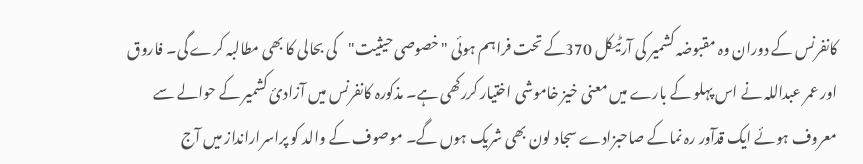کانفرنس کے دوران وہ مقبوضہ کشمیر کی آرٹیکل 370کے تحت فراہم ہوئی "خصوصی حیثیت"کی بحالی کا بھی مطالبہ کرے گی۔ فاروق اور عمر عبداللہ نے اس پہلو کے بارے میں معنی خیز خاموشی اختیار کررکھی ہے۔ مذکورہ کانفرنس میں آزادیٔ کشمیر کے حوالے سے معروف ہوئے ایک قدآور رہ نماکے صاحبزادے سجاد لون بھی شریک ہوں گے۔ موصوف کے والد کو پراسرارانداز میں آج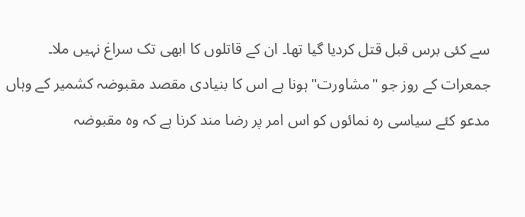سے کئی برس قبل قتل کردیا گیا تھا۔ ان کے قاتلوں کا ابھی تک سراغ نہیں ملا۔
جمعرات کے روز جو "مشاورت" ہونا ہے اس کا بنیادی مقصد مقبوضہ کشمیر کے وہاں مدعو کئے سیاسی رہ نمائوں کو اس امر پر رضا مند کرنا ہے کہ وہ مقبوضہ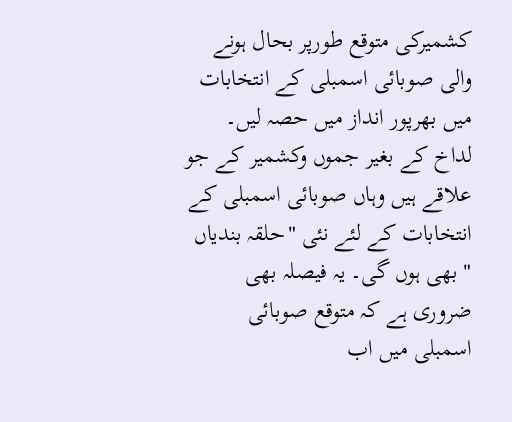کشمیرکی متوقع طورپر بحال ہونے والی صوبائی اسمبلی کے انتخابات میں بھرپور انداز میں حصہ لیں۔ لداخ کے بغیر جموں وکشمیر کے جو علاقے ہیں وہاں صوبائی اسمبلی کے انتخابات کے لئے نئی "حلقہ بندیاں " بھی ہوں گی۔ یہ فیصلہ بھی ضروری ہے کہ متوقع صوبائی اسمبلی میں اب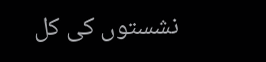نشستوں کی کل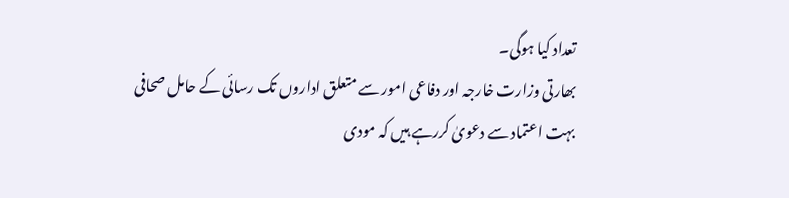تعداد کیا ہوگی۔
بھارتی وزارت خارجہ اور دفاعی امور سے متعلق اداروں تک رسائی کے حامل صحافی بہت اعتماد سے دعویٰ کررہے ہیں کہ مودی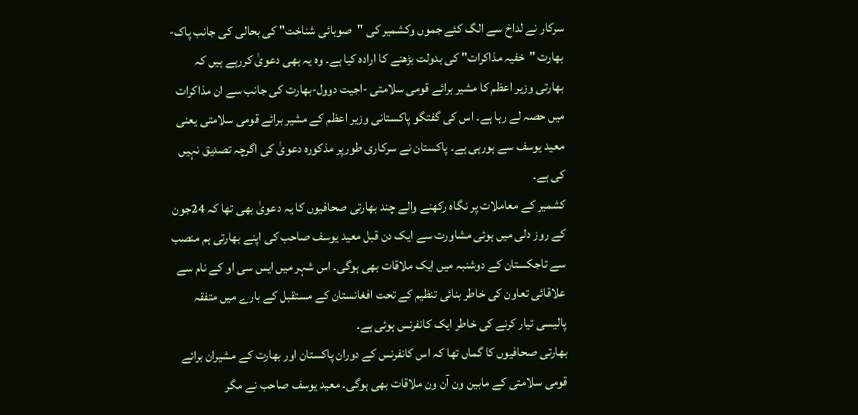سرکار نے لداخ سے الگ کئے جموں وکشمیر کی "صوبائی شناخت" کی بحالی کی جانب پاک-بھارت "خفیہ مذاکرات" کی بدولت بڑھنے کا ارادہ کیا ہے۔ وہ یہ بھی دعویٰ کررہے ہیں کہ بھارتی وزیر اعظم کا مشیر برائے قومی سلامتی -اجیت دوول-بھارت کی جانب سے ان مذاکرات میں حصہ لے رہا ہے۔ اس کی گفتگو پاکستانی وزیر اعظم کے مشیر برائے قومی سلامتی یعنی معید یوسف سے ہورہی ہے۔ پاکستان نے سرکاری طورپر مذکورہ دعویٰ کی اگرچہ تصدیق نہیں کی ہے۔
کشمیر کے معاملات پر نگاہ رکھنے والے چند بھارتی صحافیوں کا یہ دعویٰ بھی تھا کہ 24جون کے روز دلی میں ہوئی مشاورت سے ایک دن قبل معید یوسف صاحب کی اپنے بھارتی ہم منصب سے تاجکستان کے دوشنبہ میں ایک ملاقات بھی ہوگی۔ اس شہر میں ایس سی او کے نام سے علاقائی تعاون کی خاطر بنائی تنظیم کے تحت افغانستان کے مستقبل کے بارے میں متفقہ پالیسی تیار کرنے کی خاطر ایک کانفرنس ہوئی ہے۔
بھارتی صحافیوں کا گماں تھا کہ اس کانفرنس کے دوران پاکستان اور بھارت کے مشیران برائے قومی سلامتی کے مابین ون آن ون ملاقات بھی ہوگی۔ معید یوسف صاحب نے مگر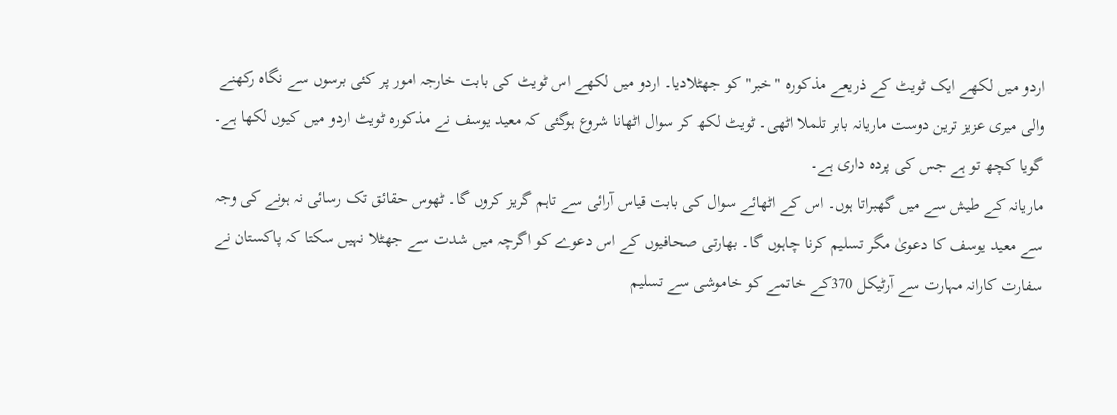اردو میں لکھے ایک ٹویٹ کے ذریعے مذکورہ "خبر" کو جھٹلادیا۔ اردو میں لکھے اس ٹویٹ کی بابت خارجہ امور پر کئی برسوں سے نگاہ رکھنے والی میری عزیز ترین دوست ماریانہ بابر تلملا اٹھی۔ ٹویٹ لکھ کر سوال اٹھانا شروع ہوگئی کہ معید یوسف نے مذکورہ ٹویٹ اردو میں کیوں لکھا ہے۔ گویا کچھ تو ہے جس کی پردہ داری ہے۔
ماریانہ کے طیش سے میں گھبراتا ہوں۔ اس کے اٹھائے سوال کی بابت قیاس آرائی سے تاہم گریز کروں گا۔ ٹھوس حقائق تک رسائی نہ ہونے کی وجہ سے معید یوسف کا دعویٰ مگر تسلیم کرنا چاہوں گا۔ بھارتی صحافیوں کے اس دعوے کو اگرچہ میں شدت سے جھٹلا نہیں سکتا کہ پاکستان نے سفارت کارانہ مہارت سے آرٹیکل 370کے خاتمے کو خاموشی سے تسلیم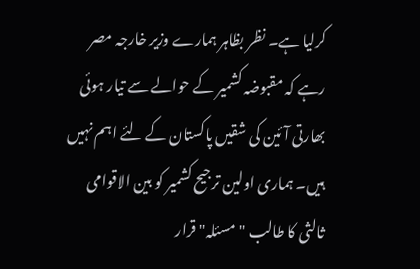کرلیا ہے۔ نظر بظاہر ہمارے وزیر خارجہ مصر رہے کہ مقبوضہ کشمیر کے حوالے سے تیار ہوئی بھارتی آئین کی شقیں پاکستان کے لئے اہم نہیں ہیں۔ ہماری اولین ترجیح کشمیر کو بین الاقوامی ثالثی کا طالب "مسئلہ" قرار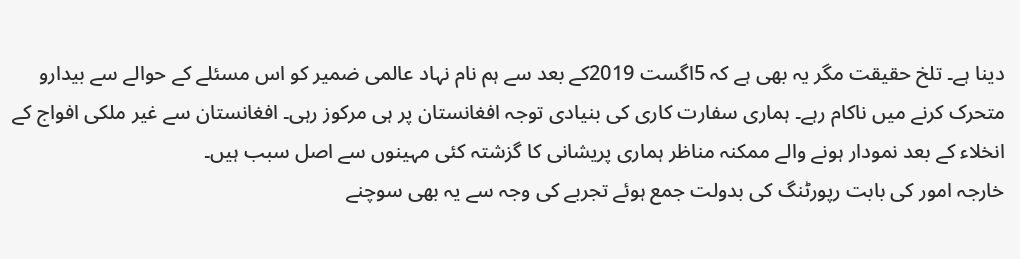دینا ہے۔ تلخ حقیقت مگر یہ بھی ہے کہ 5اگست 2019کے بعد سے ہم نام نہاد عالمی ضمیر کو اس مسئلے کے حوالے سے بیدارو متحرک کرنے میں ناکام رہے۔ ہماری سفارت کاری کی بنیادی توجہ افغانستان پر ہی مرکوز رہی۔ افغانستان سے غیر ملکی افواج کے انخلاء کے بعد نمودار ہونے والے ممکنہ مناظر ہماری پریشانی کا گزشتہ کئی مہینوں سے اصل سبب ہیں۔
خارجہ امور کی بابت رپورٹنگ کی بدولت جمع ہوئے تجربے کی وجہ سے یہ بھی سوچنے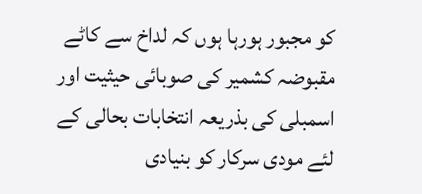کو مجبور ہورہا ہوں کہ لداخ سے کاٹے مقبوضہ کشمیر کی صوبائی حیثیت اور اسمبلی کی بذریعہ انتخابات بحالی کے لئے مودی سرکار کو بنیادی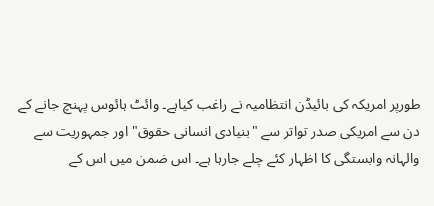طورپر امریکہ کی بائیڈن انتظامیہ نے راغب کیاہے۔ وائٹ ہائوس پہنچ جانے کے دن سے امریکی صدر تواتر سے "بنیادی انسانی حقوق" اور جمہوریت سے والہانہ وابستگی کا اظہار کئے چلے جارہا ہے۔ اس ضمن میں اس کے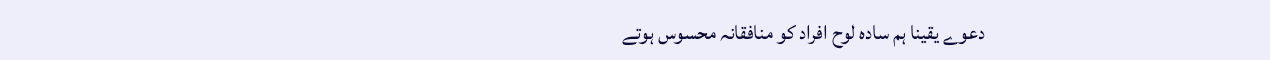دعوے یقینا ہم سادہ لوح افراد کو منافقانہ محسوس ہوتے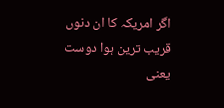اگر امریکہ کا ان دنوں قریب ترین ہوا دوست یعنی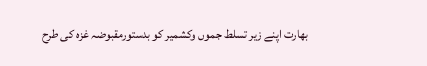بھارت اپنے زیر تسلط جموں وکشمیر کو بدستورمقبوضہ غزہ کی طرح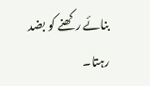بنائے رکھنے کو بضد رہتا۔